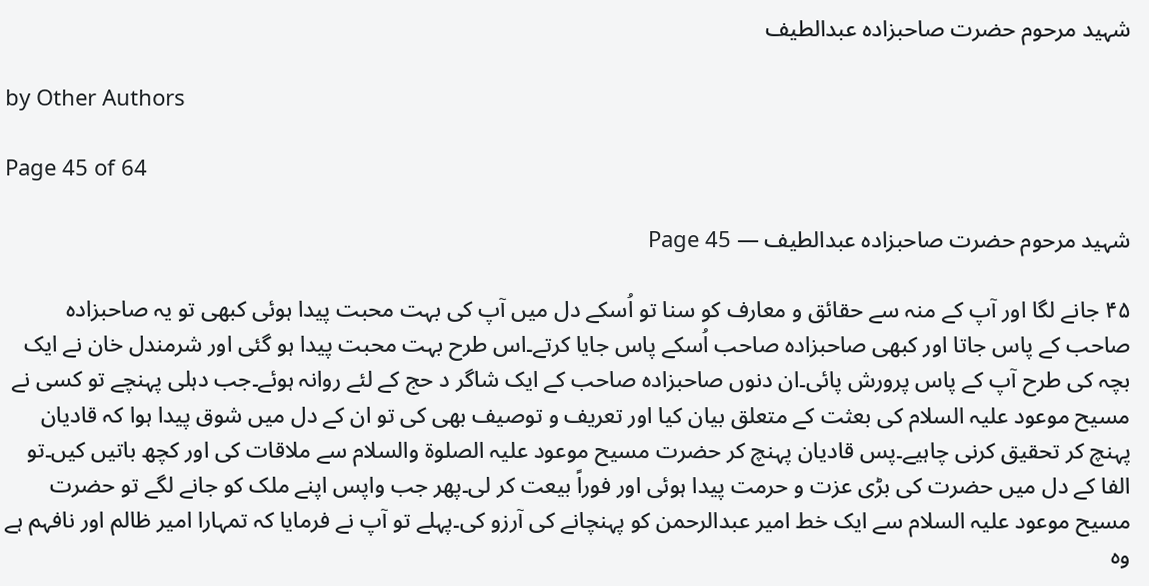شہید مرحوم حضرت صاحبزادہ عبدالطیف

by Other Authors

Page 45 of 64

شہید مرحوم حضرت صاحبزادہ عبدالطیف — Page 45

۴۵ جانے لگا اور آپ کے منہ سے حقائق و معارف کو سنا تو اُسکے دل میں آپ کی بہت محبت پیدا ہوئی کبھی تو یہ صاحبزادہ صاحب کے پاس جاتا اور کبھی صاحبزادہ صاحب اُسکے پاس جایا کرتے۔اس طرح بہت محبت پیدا ہو گئی اور شرمندل خان نے ایک بچہ کی طرح آپ کے پاس پرورش پائی۔ان دنوں صاحبزادہ صاحب کے ایک شاگر د حج کے لئے روانہ ہوئے۔جب دہلی پہنچے تو کسی نے مسیح موعود علیہ السلام کی بعثت کے متعلق بیان کیا اور تعریف و توصیف بھی کی تو ان کے دل میں شوق پیدا ہوا کہ قادیان پہنچ کر تحقیق کرنی چاہیے۔پس قادیان پہنچ کر حضرت مسیح موعود علیہ الصلوۃ والسلام سے ملاقات کی اور کچھ باتیں کیں۔تو الفا کے دل میں حضرت کی بڑی عزت و حرمت پیدا ہوئی اور فوراً بیعت کر لی۔پھر جب واپس اپنے ملک کو جانے لگے تو حضرت مسیح موعود علیہ السلام سے ایک خط امیر عبدالرحمن کو پہنچانے کی آرزو کی۔پہلے تو آپ نے فرمایا کہ تمہارا امیر ظالم اور نافہم ہے وہ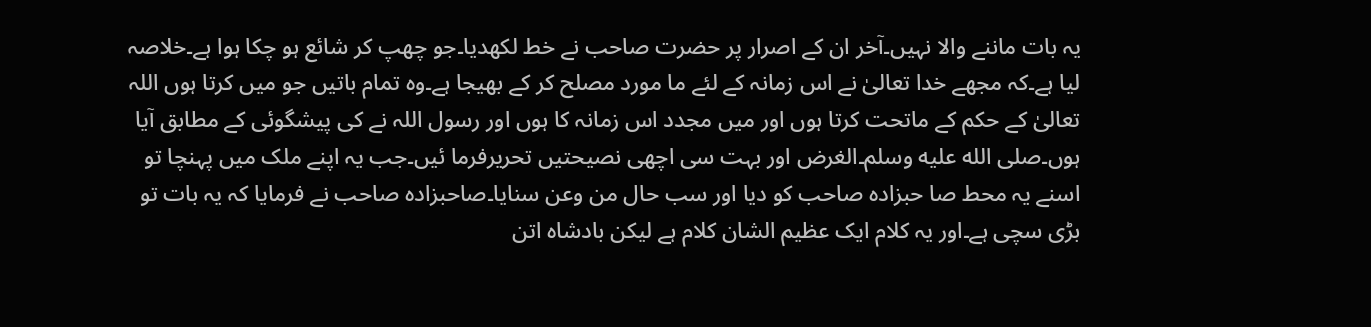یہ بات ماننے والا نہیں۔آخر ان کے اصرار پر حضرت صاحب نے خط لکھدیا۔جو چھپ کر شائع ہو چکا ہوا ہے۔خلاصہ لیا ہے۔کہ مجھے خدا تعالیٰ نے اس زمانہ کے لئے ما مورد مصلح کر کے بھیجا ہے۔وہ تمام باتیں جو میں کرتا ہوں اللہ تعالیٰ کے حکم کے ماتحت کرتا ہوں اور میں مجدد اس زمانہ کا ہوں اور رسول اللہ نے کی پیشگوئی کے مطابق آیا ہوں۔صلى الله عليه وسلم۔الغرض اور بہت سی اچھی نصیحتیں تحریرفرما ئیں۔جب یہ اپنے ملک میں پہنچا تو اسنے یہ محط صا حبزادہ صاحب کو دیا اور سب حال من وعن سنایا۔صاحبزادہ صاحب نے فرمایا کہ یہ بات تو بڑی سچی ہے۔اور یہ کلام ایک عظیم الشان کلام ہے لیکن بادشاہ اتن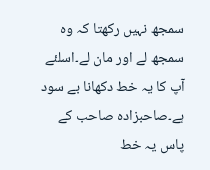سمجھ نہیں رکھتا کہ وہ سمجھ لے اور مان لے۔اسلئے آپ کا یہ خط دکھانا بے سود ہے۔صاحبزادہ صاحب کے پاس یہ خط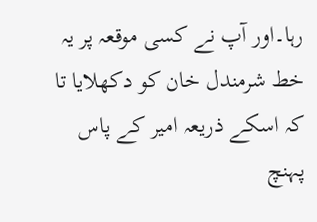رہا۔اور آپ نے کسی موقعہ پر یہ خط شرمندل خان کو دکھلایا تا کہ اسکے ذریعہ امیر کے پاس پہنچ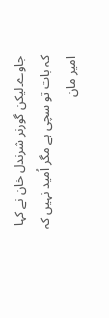جاوے۔لیکن گورنر شرندل خان نے کہا کہ بات تو سچی ہے مگر اُمید نہیں کہ امیر مان